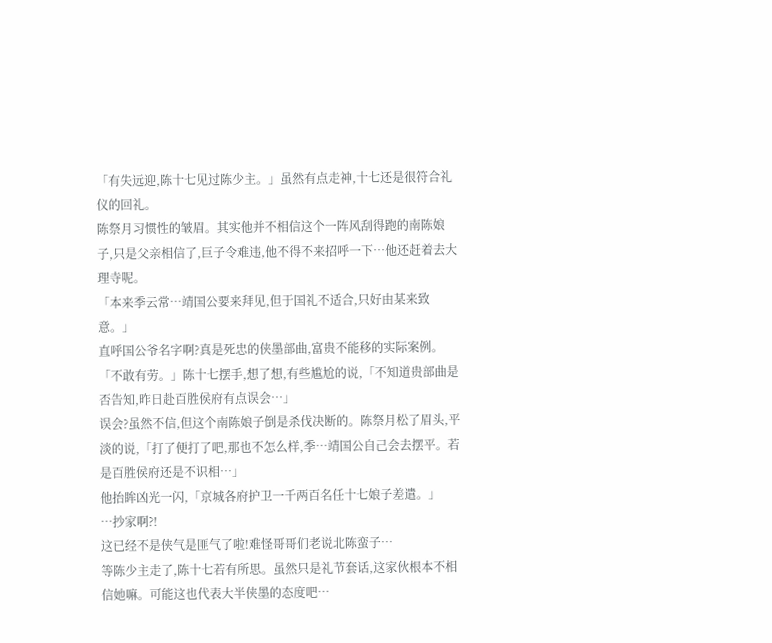「有失远迎,陈十七见过陈少主。」虽然有点走神,十七还是很符合礼仪的回礼。
陈祭月习惯性的皱眉。其实他并不相信这个一阵风刮得跑的南陈娘子,只是父亲相信了,巨子令难违,他不得不来招呼一下…他还赶着去大理寺呢。
「本来季云常…靖国公要来拜见,但于国礼不适合,只好由某来致意。」
直呼国公爷名字啊?真是死忠的侠墨部曲,富贵不能移的实际案例。
「不敢有劳。」陈十七摆手,想了想,有些尴尬的说,「不知道贵部曲是否告知,昨日赴百胜侯府有点误会…」
误会?虽然不信,但这个南陈娘子倒是杀伐决断的。陈祭月松了眉头,平淡的说,「打了便打了吧,那也不怎么样,季…靖国公自己会去摆平。若是百胜侯府还是不识相…」
他抬眸凶光一闪,「京城各府护卫一千两百名任十七娘子差遣。」
…抄家啊?!
这已经不是侠气是匪气了啦!难怪哥哥们老说北陈蛮子…
等陈少主走了,陈十七若有所思。虽然只是礼节套话,这家伙根本不相信她嘛。可能这也代表大半侠墨的态度吧…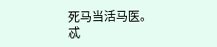死马当活马医。
忒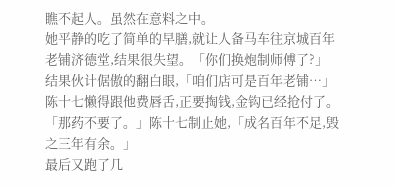瞧不起人。虽然在意料之中。
她平静的吃了简单的早膳,就让人备马车往京城百年老铺济德堂,结果很失望。「你们换炮制师傅了?」
结果伙计倨傲的翻白眼,「咱们店可是百年老铺…」
陈十七懒得跟他费唇舌,正要掏钱,金钩已经抢付了。「那药不要了。」陈十七制止她,「成名百年不足,毁之三年有余。」
最后又跑了几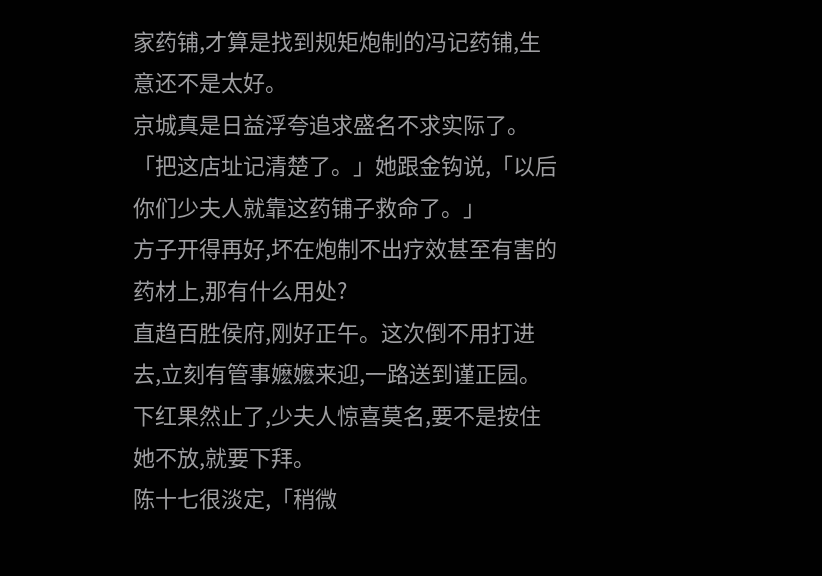家药铺,才算是找到规矩炮制的冯记药铺,生意还不是太好。
京城真是日益浮夸追求盛名不求实际了。
「把这店址记清楚了。」她跟金钩说,「以后你们少夫人就靠这药铺子救命了。」
方子开得再好,坏在炮制不出疗效甚至有害的药材上,那有什么用处?
直趋百胜侯府,刚好正午。这次倒不用打进去,立刻有管事嬷嬷来迎,一路送到谨正园。
下红果然止了,少夫人惊喜莫名,要不是按住她不放,就要下拜。
陈十七很淡定,「稍微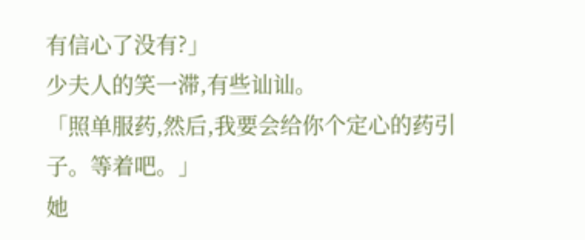有信心了没有?」
少夫人的笑一滞,有些讪讪。
「照单服药,然后,我要会给你个定心的药引子。等着吧。」
她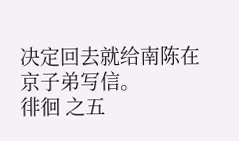决定回去就给南陈在京子弟写信。
徘徊 之五